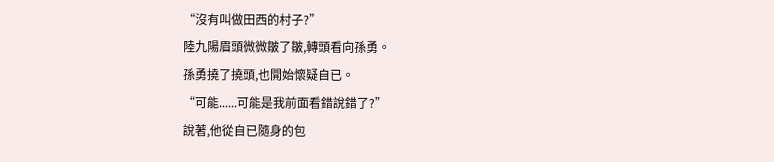“沒有叫做田西的村子?”
陸九陽眉頭微微皺了皺,轉頭看向孫勇。
孫勇撓了撓頭,也開始懷疑自已。
“可能......可能是我前面看錯說錯了?”
說著,他從自已隨身的包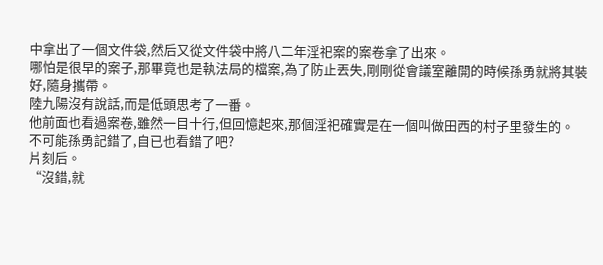中拿出了一個文件袋,然后又從文件袋中將八二年淫祀案的案卷拿了出來。
哪怕是很早的案子,那畢竟也是執法局的檔案,為了防止丟失,剛剛從會議室離開的時候孫勇就將其裝好,隨身攜帶。
陸九陽沒有說話,而是低頭思考了一番。
他前面也看過案卷,雖然一目十行,但回憶起來,那個淫祀確實是在一個叫做田西的村子里發生的。
不可能孫勇記錯了,自已也看錯了吧?
片刻后。
“沒錯,就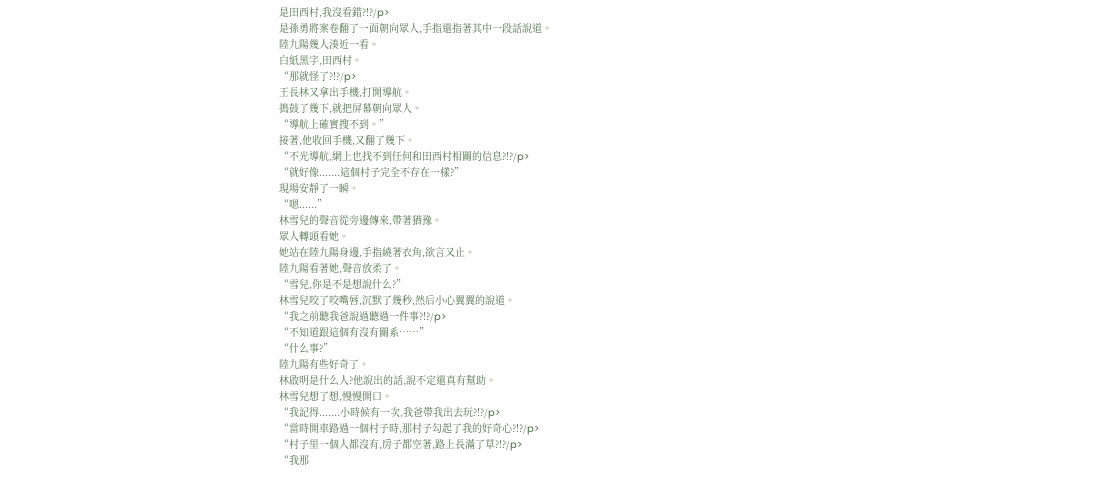是田西村,我沒看錯?!?/p>
是孫勇將案卷翻了一面朝向眾人,手指還指著其中一段話說道。
陸九陽幾人湊近一看。
白紙黑字,田西村。
“那就怪了?!?/p>
王長林又拿出手機,打開導航。
搗鼓了幾下,就把屏幕朝向眾人。
“導航上確實搜不到。”
接著,他收回手機,又翻了幾下。
“不光導航,網上也找不到任何和田西村相關的信息?!?/p>
“就好像.......這個村子完全不存在一樣?”
現場安靜了一瞬。
“嗯......”
林雪兒的聲音從旁邊傳來,帶著猶豫。
眾人轉頭看她。
她站在陸九陽身邊,手指繞著衣角,欲言又止。
陸九陽看著她,聲音放柔了。
“雪兒,你是不是想說什么?”
林雪兒咬了咬嘴唇,沉默了幾秒,然后小心翼翼的說道。
“我之前聽我爸說過聽過一件事?!?/p>
“不知道跟這個有沒有關系……”
“什么事?”
陸九陽有些好奇了。
林啟明是什么人?他說出的話,說不定還真有幫助。
林雪兒想了想,慢慢開口。
“我記得.......小時候有一次,我爸帶我出去玩?!?/p>
“當時開車路過一個村子時,那村子勾起了我的好奇心?!?/p>
“村子里一個人都沒有,房子都空著,路上長滿了草?!?/p>
“我那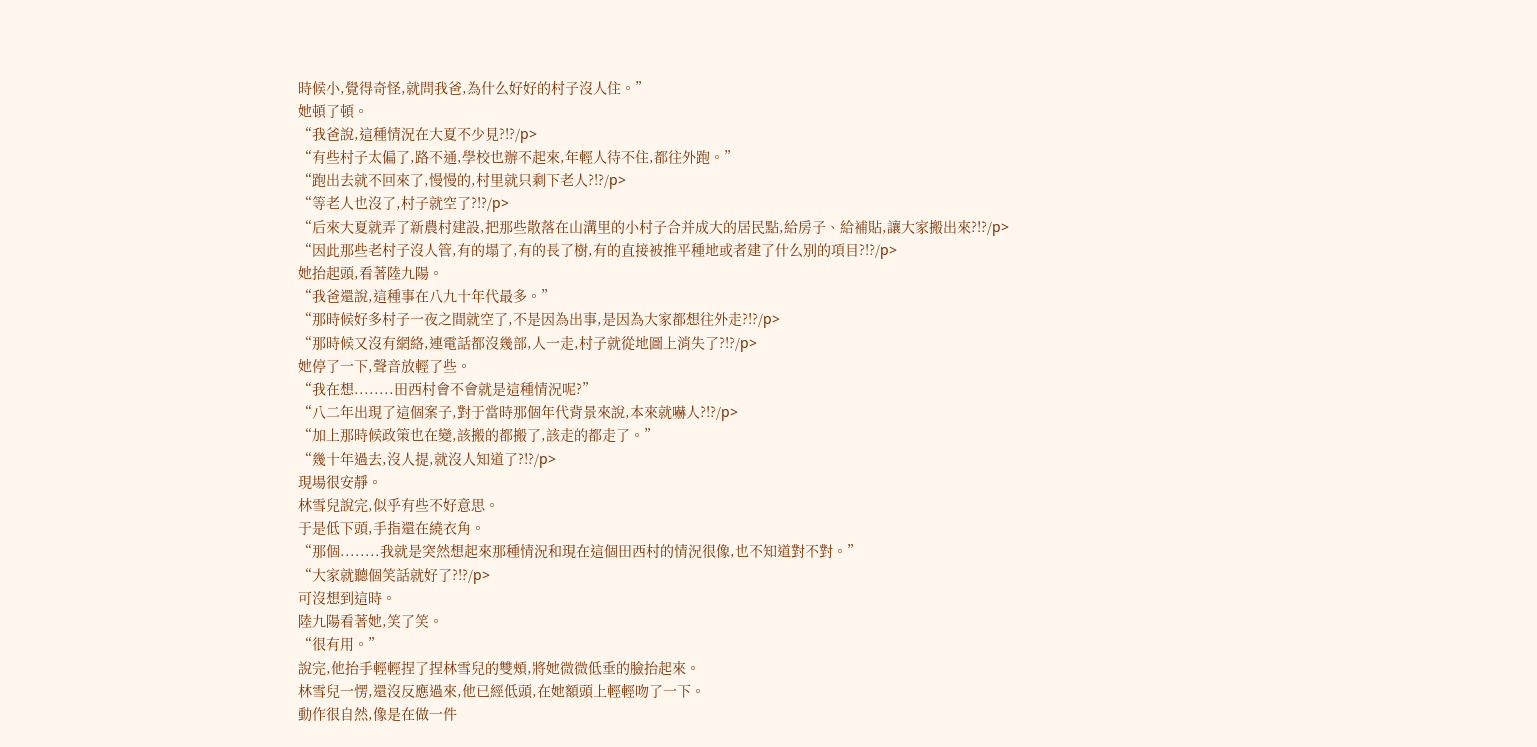時候小,覺得奇怪,就問我爸,為什么好好的村子沒人住。”
她頓了頓。
“我爸說,這種情況在大夏不少見?!?/p>
“有些村子太偏了,路不通,學校也辦不起來,年輕人待不住,都往外跑。”
“跑出去就不回來了,慢慢的,村里就只剩下老人?!?/p>
“等老人也沒了,村子就空了?!?/p>
“后來大夏就弄了新農村建設,把那些散落在山溝里的小村子合并成大的居民點,給房子、給補貼,讓大家搬出來?!?/p>
“因此那些老村子沒人管,有的塌了,有的長了樹,有的直接被推平種地或者建了什么別的項目?!?/p>
她抬起頭,看著陸九陽。
“我爸還說,這種事在八九十年代最多。”
“那時候好多村子一夜之間就空了,不是因為出事,是因為大家都想往外走?!?/p>
“那時候又沒有網絡,連電話都沒幾部,人一走,村子就從地圖上消失了?!?/p>
她停了一下,聲音放輕了些。
“我在想........田西村會不會就是這種情況呢?”
“八二年出現了這個案子,對于當時那個年代背景來說,本來就嚇人?!?/p>
“加上那時候政策也在變,該搬的都搬了,該走的都走了。”
“幾十年過去,沒人提,就沒人知道了?!?/p>
現場很安靜。
林雪兒說完,似乎有些不好意思。
于是低下頭,手指還在繞衣角。
“那個........我就是突然想起來那種情況和現在這個田西村的情況很像,也不知道對不對。”
“大家就聽個笑話就好了?!?/p>
可沒想到這時。
陸九陽看著她,笑了笑。
“很有用。”
說完,他抬手輕輕捏了捏林雪兒的雙頰,將她微微低垂的臉抬起來。
林雪兒一愣,還沒反應過來,他已經低頭,在她額頭上輕輕吻了一下。
動作很自然,像是在做一件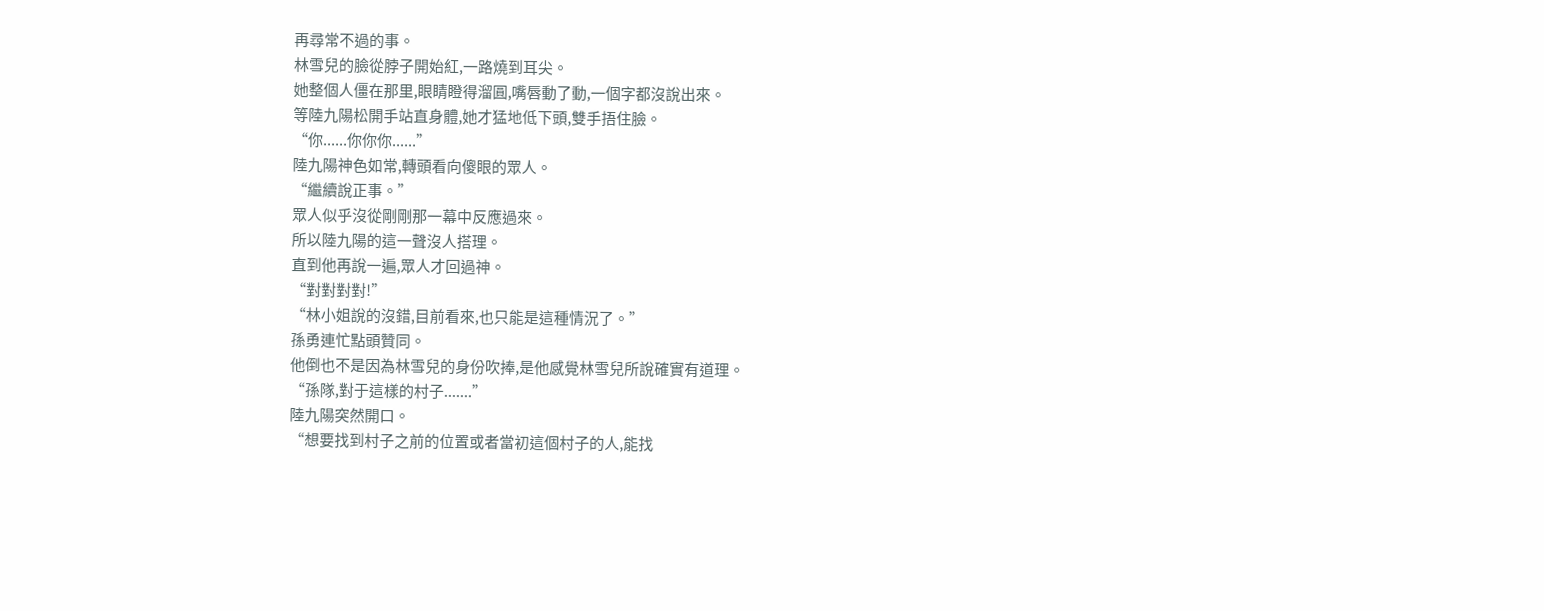再尋常不過的事。
林雪兒的臉從脖子開始紅,一路燒到耳尖。
她整個人僵在那里,眼睛瞪得溜圓,嘴唇動了動,一個字都沒說出來。
等陸九陽松開手站直身體,她才猛地低下頭,雙手捂住臉。
“你......你你你......”
陸九陽神色如常,轉頭看向傻眼的眾人。
“繼續說正事。”
眾人似乎沒從剛剛那一幕中反應過來。
所以陸九陽的這一聲沒人搭理。
直到他再說一遍,眾人才回過神。
“對對對對!”
“林小姐說的沒錯,目前看來,也只能是這種情況了。”
孫勇連忙點頭贊同。
他倒也不是因為林雪兒的身份吹捧,是他感覺林雪兒所說確實有道理。
“孫隊,對于這樣的村子.......”
陸九陽突然開口。
“想要找到村子之前的位置或者當初這個村子的人,能找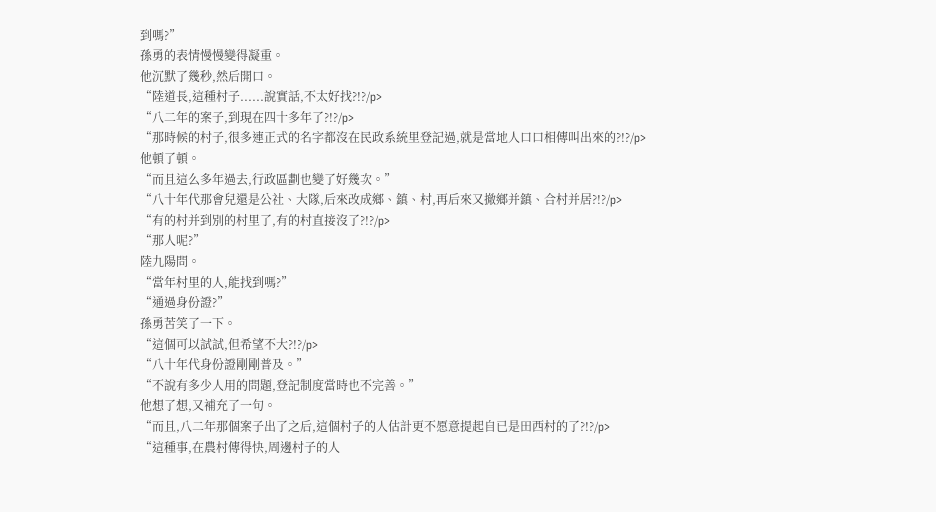到嗎?”
孫勇的表情慢慢變得凝重。
他沉默了幾秒,然后開口。
“陸道長,這種村子......說實話,不太好找?!?/p>
“八二年的案子,到現在四十多年了?!?/p>
“那時候的村子,很多連正式的名字都沒在民政系統里登記過,就是當地人口口相傳叫出來的?!?/p>
他頓了頓。
“而且這么多年過去,行政區劃也變了好幾次。”
“八十年代那會兒還是公社、大隊,后來改成鄉、鎮、村,再后來又撤鄉并鎮、合村并居?!?/p>
“有的村并到別的村里了,有的村直接沒了?!?/p>
“那人呢?”
陸九陽問。
“當年村里的人,能找到嗎?”
“通過身份證?”
孫勇苦笑了一下。
“這個可以試試,但希望不大?!?/p>
“八十年代身份證剛剛普及。”
“不說有多少人用的問題,登記制度當時也不完善。”
他想了想,又補充了一句。
“而且,八二年那個案子出了之后,這個村子的人估計更不愿意提起自已是田西村的了?!?/p>
“這種事,在農村傳得快,周邊村子的人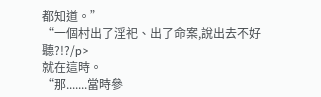都知道。”
“一個村出了淫祀、出了命案,說出去不好聽?!?/p>
就在這時。
“那.......當時參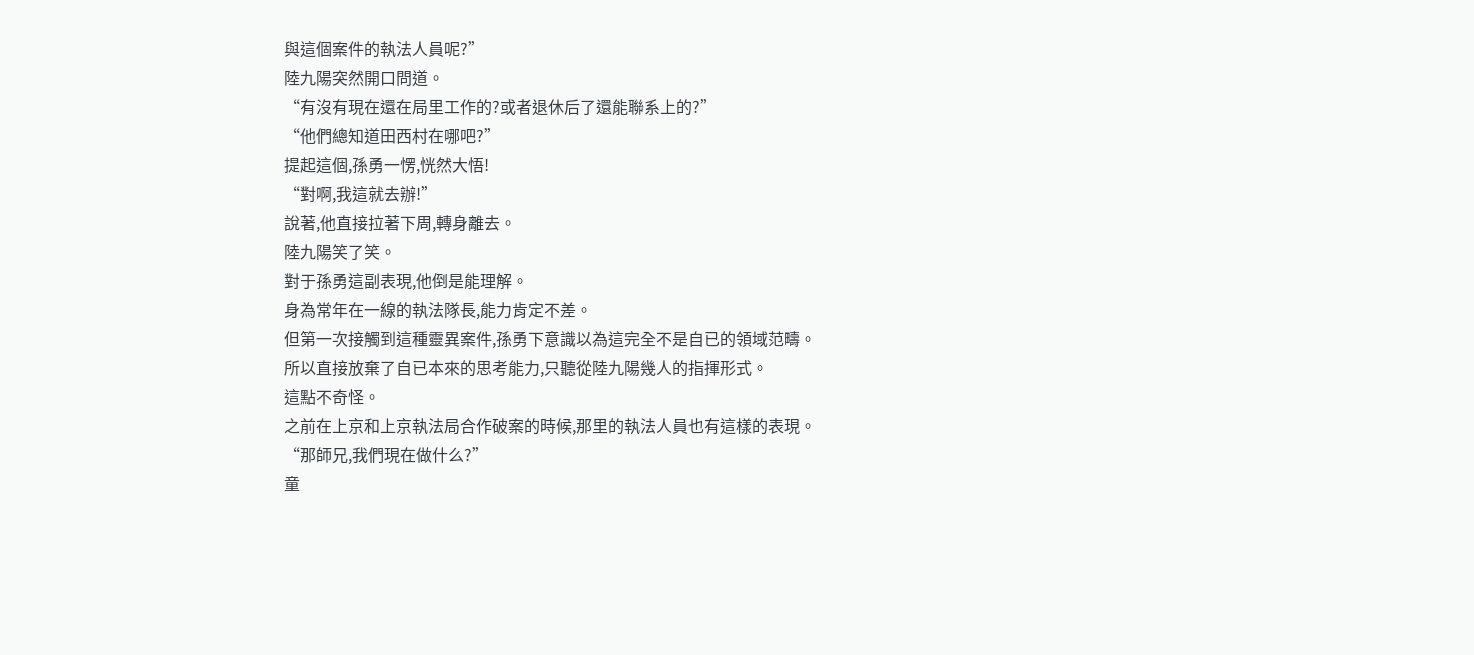與這個案件的執法人員呢?”
陸九陽突然開口問道。
“有沒有現在還在局里工作的?或者退休后了還能聯系上的?”
“他們總知道田西村在哪吧?”
提起這個,孫勇一愣,恍然大悟!
“對啊,我這就去辦!”
說著,他直接拉著下周,轉身離去。
陸九陽笑了笑。
對于孫勇這副表現,他倒是能理解。
身為常年在一線的執法隊長,能力肯定不差。
但第一次接觸到這種靈異案件,孫勇下意識以為這完全不是自已的領域范疇。
所以直接放棄了自已本來的思考能力,只聽從陸九陽幾人的指揮形式。
這點不奇怪。
之前在上京和上京執法局合作破案的時候,那里的執法人員也有這樣的表現。
“那師兄,我們現在做什么?”
童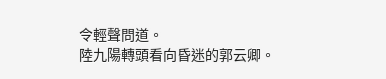令輕聲問道。
陸九陽轉頭看向昏迷的郭云卿。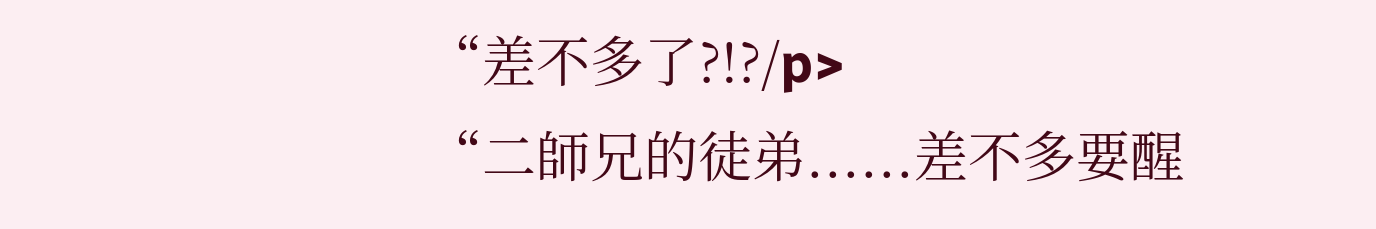“差不多了?!?/p>
“二師兄的徒弟......差不多要醒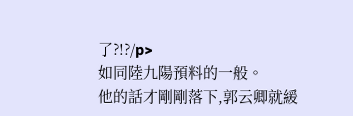了?!?/p>
如同陸九陽預料的一般。
他的話才剛剛落下,郭云卿就緩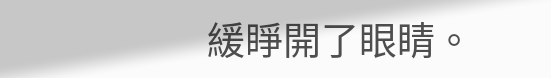緩睜開了眼睛。